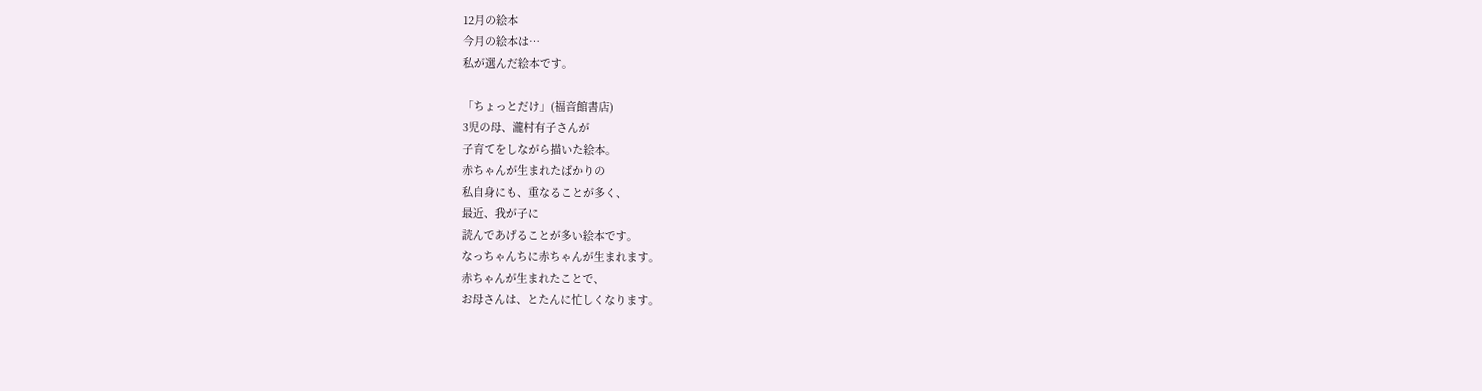12月の絵本
今月の絵本は…
私が選んだ絵本です。

「ちょっとだけ」(福音館書店)
3児の母、瀧村有子さんが
子育てをしながら描いた絵本。
赤ちゃんが生まれたばかりの
私自身にも、重なることが多く、
最近、我が子に
読んであげることが多い絵本です。
なっちゃんちに赤ちゃんが生まれます。
赤ちゃんが生まれたことで、
お母さんは、とたんに忙しくなります。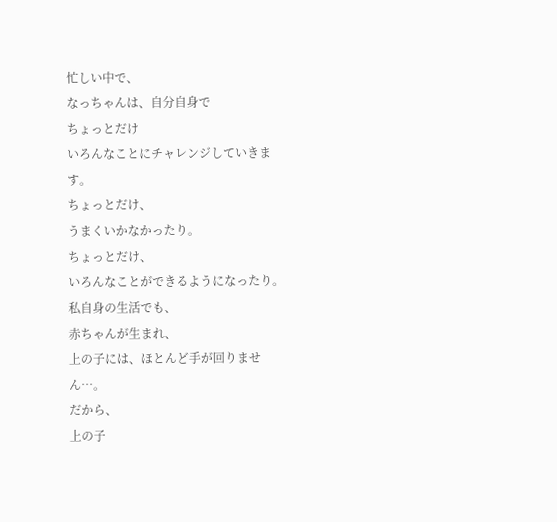忙しい中で、
なっちゃんは、自分自身で
ちょっとだけ
いろんなことにチャレンジしていきます。
ちょっとだけ、
うまくいかなかったり。
ちょっとだけ、
いろんなことができるようになったり。
私自身の生活でも、
赤ちゃんが生まれ、
上の子には、ほとんど手が回りません…。
だから、
上の子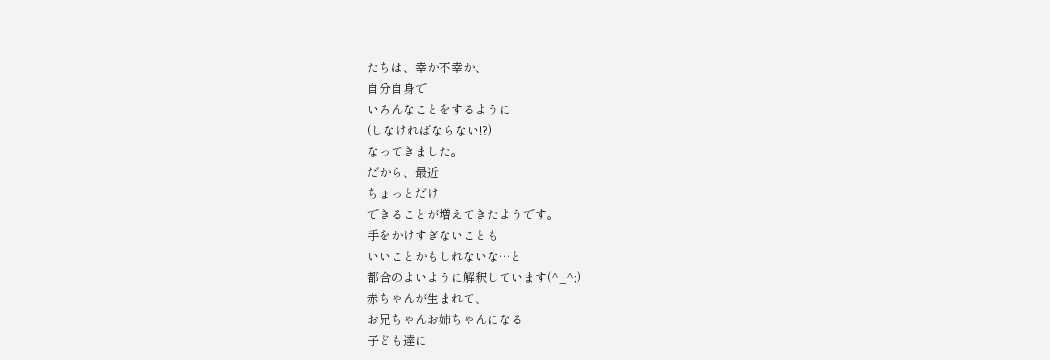たちは、幸か不幸か、
自分自身で
いろんなことをするように
(しなければならない!?)
なってきました。
だから、最近
ちょっとだけ
できることが増えてきたようです。
手をかけすぎないことも
いいことかもしれないな…と
都合のよいように解釈しています(^_^;)
赤ちゃんが生まれて、
お兄ちゃんお姉ちゃんになる
子ども達に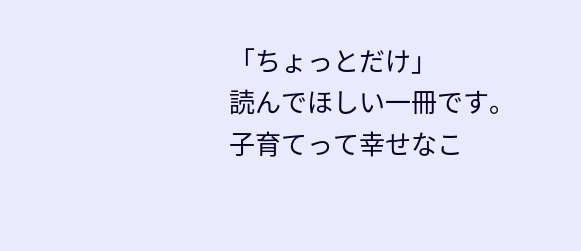「ちょっとだけ」
読んでほしい一冊です。
子育てって幸せなこ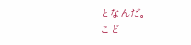となんだ。
こど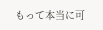もって本当に可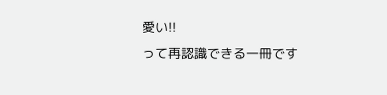愛い!!
って再認識できる一冊です